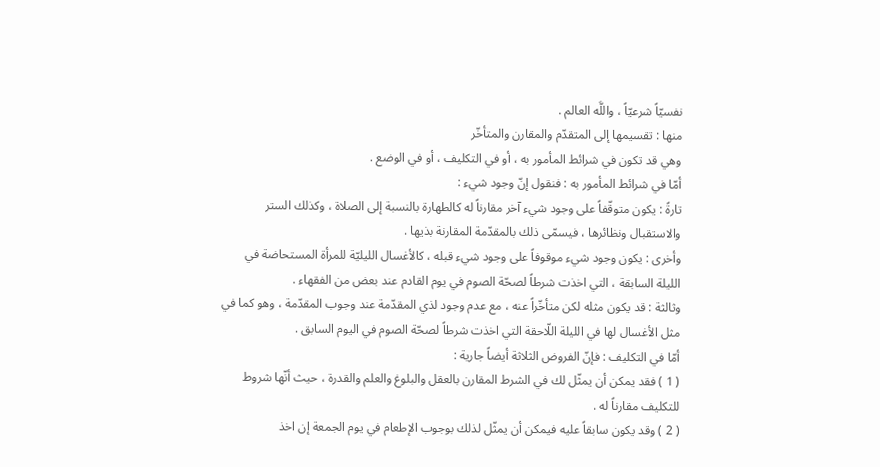نفسيّاً شرعيّاً ، واللَّه العالم .
منها : تقسيمها إلى المتقدّم والمقارن والمتأخّر
وهي قد تكون في شرائط المأمور به ، أو في التكليف ، أو في الوضع .
أمّا في شرائط المأمور به : فنقول إنّ وجود شيء :
تارةً : يكون متوقّفاً على وجود شيء آخر مقارناً له كالطهارة بالنسبة إلى الصلاة ، وكذلك الستر والاستقبال ونظائرها ، فيسمّى ذلك بالمقدّمة المقارنة بذيها .
وأخرى : يكون وجود شيء موقوفاً على وجود شيء قبله ، كالأغسال الليليّة للمرأة المستحاضة في الليلة السابقة ، التي اخذت شرطاً لصحّة الصوم في يوم القادم عند بعض من الفقهاء .
وثالثة : قد يكون مثله لكن متأخّراً عنه ، مع عدم وجود لذي المقدّمة عند وجوب المقدّمة ، وهو كما في مثل الأغسال لها في الليلة اللّاحقة التي اخذت شرطاً لصحّة الصوم في اليوم السابق .
أمّا في التكليف : فإنّ الفروض الثلاثة أيضاً جارية :
( 1 ) فقد يمكن أن يمثّل لك في الشرط المقارن بالعقل والبلوغ والعلم والقدرة ، حيث أنّها شروط للتكليف مقارناً له .
( 2 ) وقد يكون سابقاً عليه فيمكن أن يمثّل لذلك بوجوب الإطعام في يوم الجمعة إن اخذ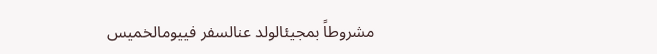مشروطاً بمجيئالولد عنالسفر فييومالخميس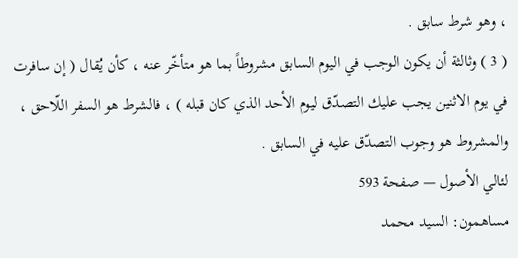، وهو شرط سابق .
( 3 ) وثالثة أن يكون الوجب في اليوم السابق مشروطاً بما هو متأخّر عنه ، كأن يُقال ( إن سافرت في يوم الاثنين يجب عليك التصدّق ليوم الأحد الذي كان قبله ) ، فالشرط هو السفر اللّاحق ، والمشروط هو وجوب التصدّق عليه في السابق .
لئالي الأصول — صفحة 593
مساهمون: السيد محمد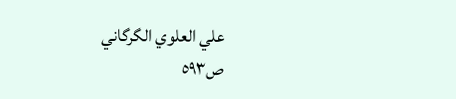علي العلوي الگرگاني
ص٥٩٣